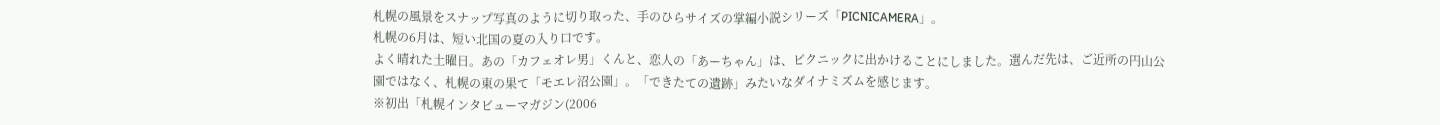札幌の風景をスナップ写真のように切り取った、手のひらサイズの掌編小説シリーズ「PICNICAMERA」。
札幌の6月は、短い北国の夏の入り口です。
よく晴れた土曜日。あの「カフェオレ男」くんと、恋人の「あーちゃん」は、ピクニックに出かけることにしました。選んだ先は、ご近所の円山公園ではなく、札幌の東の果て「モエレ沼公園」。「できたての遺跡」みたいなダイナミズムを感じます。
※初出「札幌インタビューマガジン(2006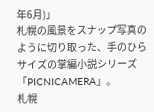年6月)」
札幌の風景をスナップ写真のように切り取った、手のひらサイズの掌編小説シリーズ「PICNICAMERA」。
札幌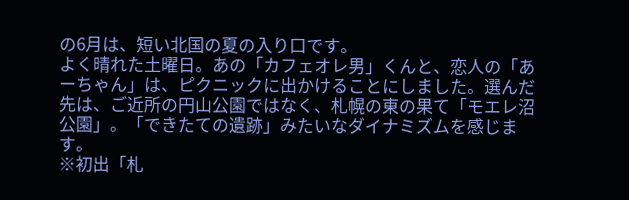の6月は、短い北国の夏の入り口です。
よく晴れた土曜日。あの「カフェオレ男」くんと、恋人の「あーちゃん」は、ピクニックに出かけることにしました。選んだ先は、ご近所の円山公園ではなく、札幌の東の果て「モエレ沼公園」。「できたての遺跡」みたいなダイナミズムを感じます。
※初出「札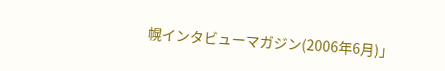幌インタビューマガジン(2006年6月)」